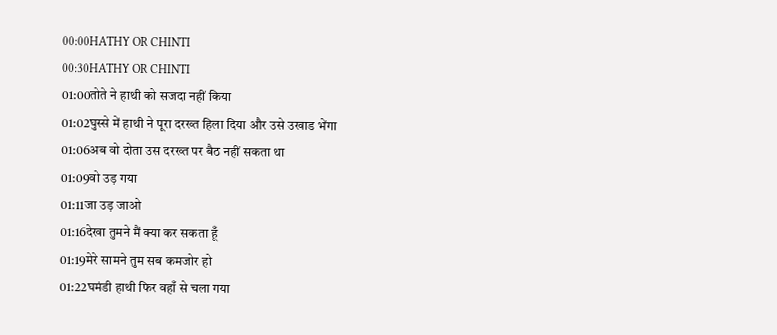00:00HATHY OR CHINTI
00:30HATHY OR CHINTI
01:00तोते ने हाथी को सजदा नहीं किया
01:02घुस्से में हाथी ने पूरा दरख्त हिला दिया और उसे उखाड भेंगा
01:06अब वो दोता उस दरख्त पर बैठ नहीं सकता था
01:09वो उड़ गया
01:11जा उड़ जाओ
01:16देखा तुमने मैं क्या कर सकता हूँ
01:19मेरे सामने तुम सब कमजोर हो
01:22घमंडी हाथी फिर वहाँ से चला गया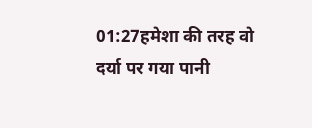01:27हमेशा की तरह वो दर्या पर गया पानी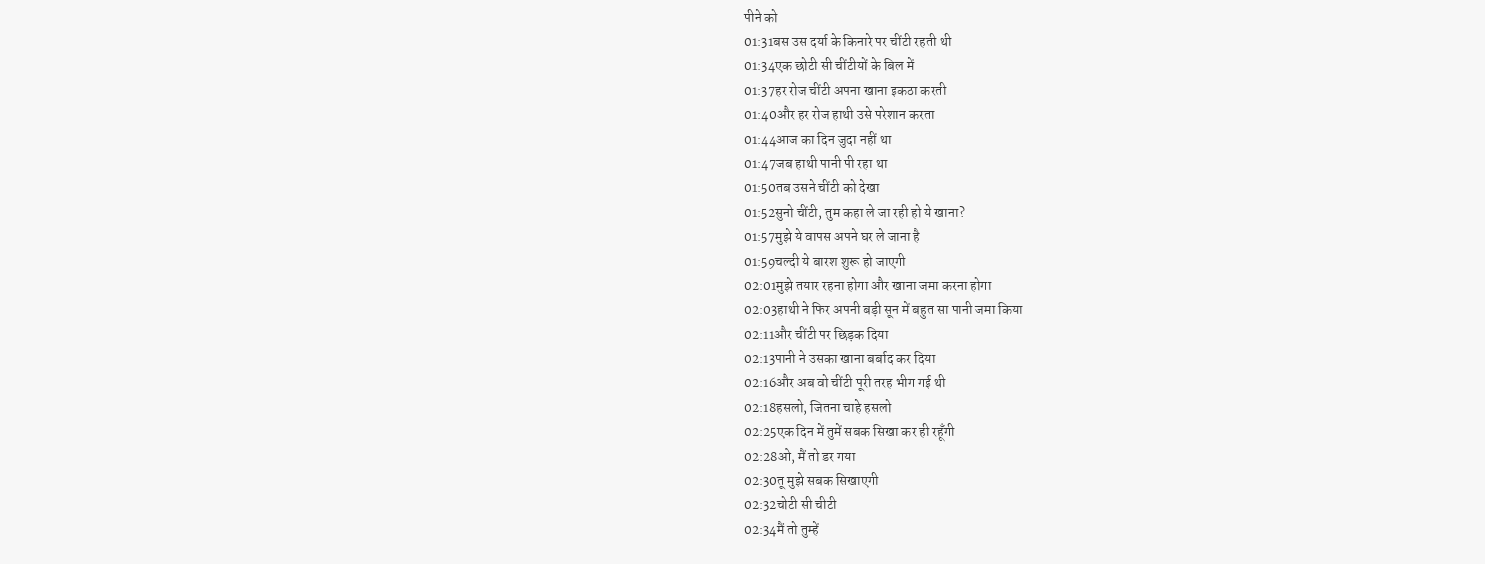पीने को
01:31बस उस दर्या के किनारे पर चींटी रहती थी
01:34एक छोटी सी चींटीयों के बिल में
01:37हर रोज चींटी अपना खाना इकठा करती
01:40और हर रोज हाथी उसे परेशान करता
01:44आज का दिन जुदा नहीं था
01:47जब हाथी पानी पी रहा था
01:50तब उसने चींटी को देखा
01:52सुनो चींटी, तुम कहा ले जा रही हो ये खाना?
01:57मुझे ये वापस अपने घर ले जाना है
01:59चल्दी ये बारश शुरू हो जाएगी
02:01मुझे तयार रहना होगा और खाना जमा करना होगा
02:03हाथी ने फिर अपनी बड़ी सून में बहुत सा पानी जमा किया
02:11और चींटी पर छिड़क दिया
02:13पानी ने उसका खाना बर्बाद कर दिया
02:16और अब वो चींटी पूरी तरह भीग गई थी
02:18हसलो, जितना चाहे हसलो
02:25एक दिन में तुमें सबक सिखा कर ही रहूँगी
02:28ओ, मैं तो डर गया
02:30तू मुझे सबक सिखाएगी
02:32चोटी सी चीटी
02:34मैं तो तुम्हें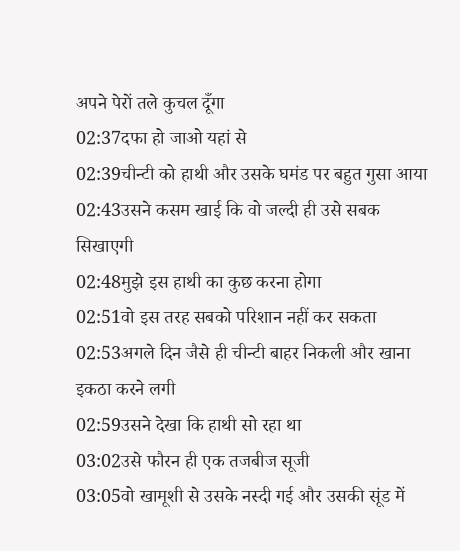अपने पेरों तले कुचल दूँगा
02:37दफा हो जाओ यहां से
02:39चीन्टी को हाथी और उसके घमंड पर बहुत गुसा आया
02:43उसने कसम खाई कि वो जल्दी ही उसे सबक सिखाएगी
02:48मुझे इस हाथी का कुछ करना होगा
02:51वो इस तरह सबको परिशान नहीं कर सकता
02:53अगले दिन जैसे ही चीन्टी बाहर निकली और खाना इकठा करने लगी
02:59उसने देखा कि हाथी सो रहा था
03:02उसे फौरन ही एक तजबीज सूजी
03:05वो खामूशी से उसके नस्दी गई और उसकी सूंड में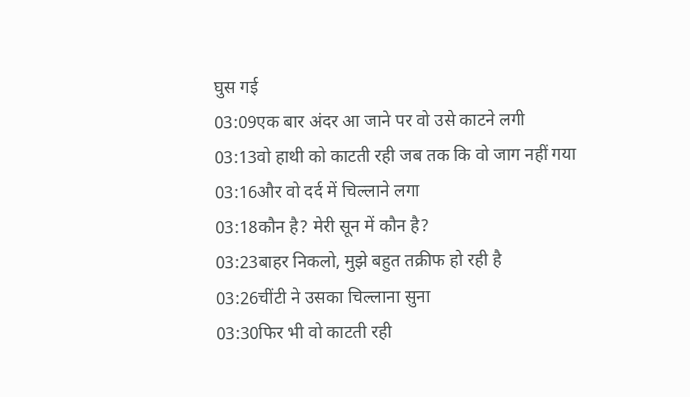घुस गई
03:09एक बार अंदर आ जाने पर वो उसे काटने लगी
03:13वो हाथी को काटती रही जब तक कि वो जाग नहीं गया
03:16और वो दर्द में चिल्लाने लगा
03:18कौन है? मेरी सून में कौन है?
03:23बाहर निकलो, मुझे बहुत तक्रीफ हो रही है
03:26चींटी ने उसका चिल्लाना सुना
03:30फिर भी वो काटती रही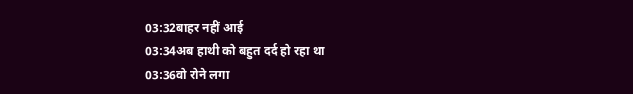03:32बाहर नहीं आई
03:34अब हाथी को बहुत दर्द हो रहा था
03:36वो रोने लगा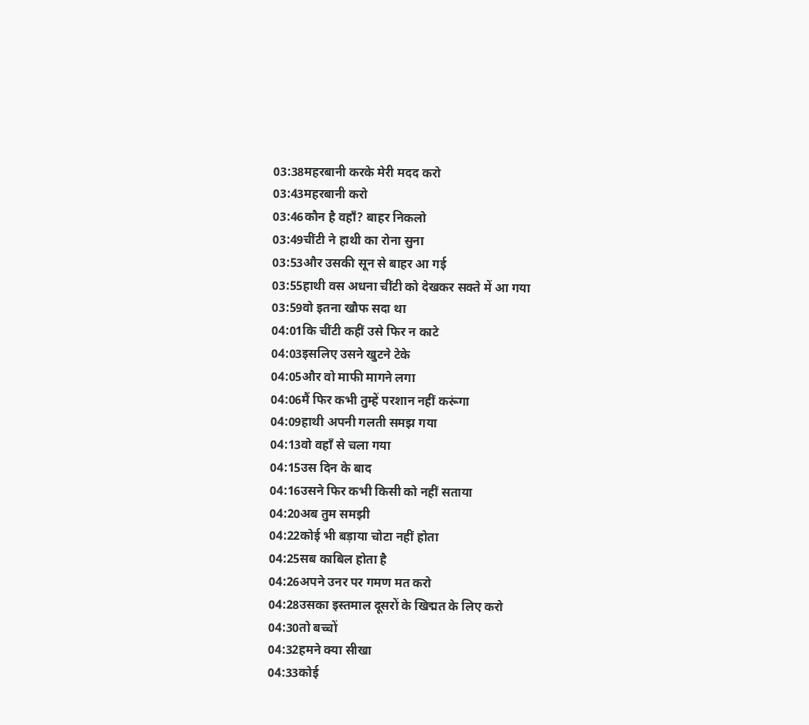03:38महरबानी करके मेरी मदद करो
03:43महरबानी करो
03:46कौन है वहाँ? बाहर निकलो
03:49चींटी ने हाथी का रोना सुना
03:53और उसकी सून से बाहर आ गई
03:55हाथी वस अधना चींटी को देखकर सक्ते में आ गया
03:59वो इतना खौफ सदा था
04:01कि चींटी कहीं उसे फिर न काटे
04:03इसलिए उसने खुटने टेके
04:05और वो माफी मागने लगा
04:06मैं फिर कभी तुम्हें परशान नहीं करूंगा
04:09हाथी अपनी गलती समझ गया
04:13वो वहाँ से चला गया
04:15उस दिन के बाद
04:16उसने फिर कभी किसी को नहीं सताया
04:20अब तुम समझी
04:22कोई भी बड़ाया चोटा नहीं होता
04:25सब काबिल होता है
04:26अपने उनर पर गमण मत करो
04:28उसका इस्तमाल दूसरों के खिद्मत के लिए करो
04:30तो बच्चों
04:32हमने क्या सीखा
04:33कोई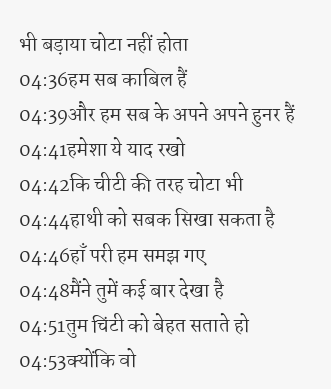भी बड़ाया चोटा नहीं होता
04:36हम सब काबिल हैं
04:39और हम सब के अपने अपने हुनर हैं
04:41हमेशा ये याद रखो
04:42कि चीटी की तरह चोटा भी
04:44हाथी को सबक सिखा सकता है
04:46हाँ परी हम समझ गए
04:48मैंने तुमें कई बार देखा है
04:51तुम चिंटी को बेहत सताते हो
04:53क्योंकि वो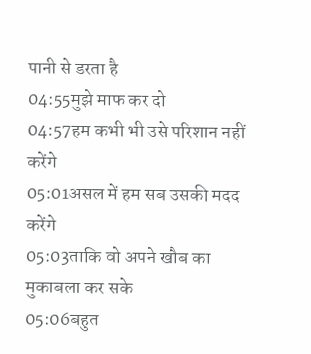पानी से डरता है
04:55मुझे माफ कर दो
04:57हम कभी भी उसे परिशान नहीं करेंगे
05:01असल में हम सब उसकी मदद करेंगे
05:03ताकि वो अपने खौब का मुकाबला कर सके
05:06बहुत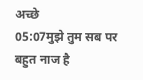अच्छे
05:07मुझे तुम सब पर बहुत नाज है